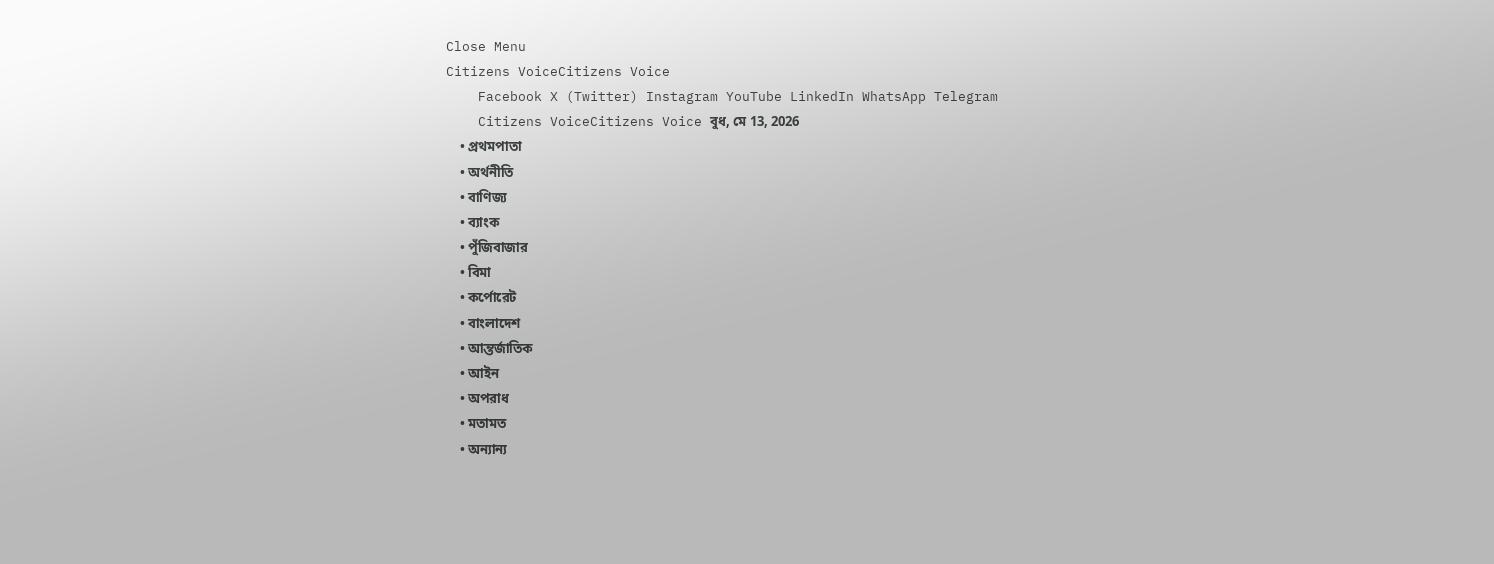Close Menu
Citizens VoiceCitizens Voice
    Facebook X (Twitter) Instagram YouTube LinkedIn WhatsApp Telegram
    Citizens VoiceCitizens Voice বুধ, মে 13, 2026
    • প্রথমপাতা
    • অর্থনীতি
    • বাণিজ্য
    • ব্যাংক
    • পুঁজিবাজার
    • বিমা
    • কর্পোরেট
    • বাংলাদেশ
    • আন্তর্জাতিক
    • আইন
    • অপরাধ
    • মতামত
    • অন্যান্য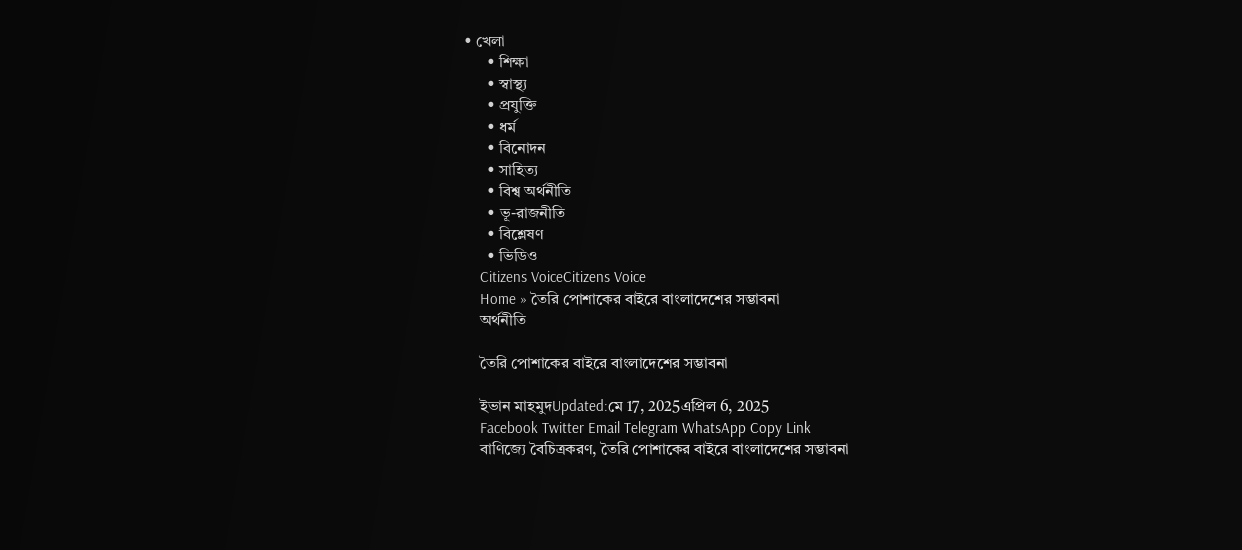• খেলা
      • শিক্ষা
      • স্বাস্থ্য
      • প্রযুক্তি
      • ধর্ম
      • বিনোদন
      • সাহিত্য
      • বিশ্ব অর্থনীতি
      • ভূ-রাজনীতি
      • বিশ্লেষণ
      • ভিডিও
    Citizens VoiceCitizens Voice
    Home » তৈরি পোশাকের বাইরে বাংলাদেশের সম্ভাবনা
    অর্থনীতি

    তৈরি পোশাকের বাইরে বাংলাদেশের সম্ভাবনা

    ইভান মাহমুদUpdated:মে 17, 2025এপ্রিল 6, 2025
    Facebook Twitter Email Telegram WhatsApp Copy Link
    বাণিজ্যে বৈচিত্রকরণ, তৈরি পোশাকের বাইরে বাংলাদেশের সম্ভাবনা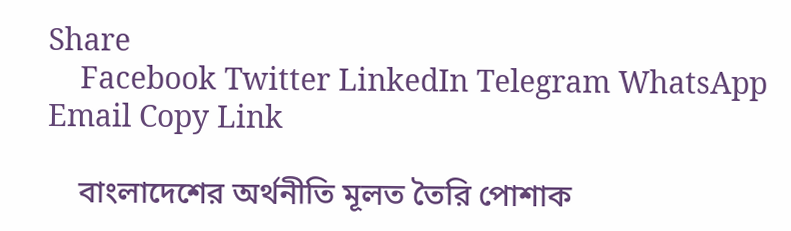Share
    Facebook Twitter LinkedIn Telegram WhatsApp Email Copy Link

    বাংলাদেশের অর্থনীতি মূলত তৈরি পোশাক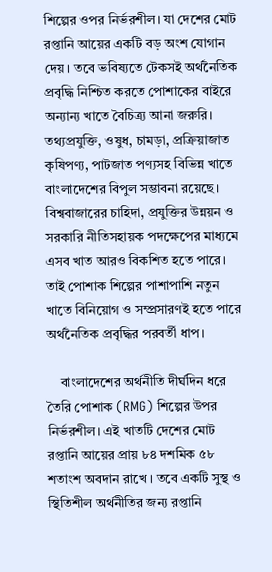শিল্পের ওপর নির্ভরশীল। যা দেশের মোট রপ্তানি আয়ের একটি বড় অংশ যোগান দেয়। তবে ভবিষ্যতে টেকসই অর্থনৈতিক প্রবৃদ্ধি নিশ্চিত করতে পোশাকের বাইরে অন্যান্য খাতে বৈচিত্র্য আনা জরুরি। তথ্যপ্রযুক্তি, ওষুধ, চামড়া, প্রক্রিয়াজাত কৃষিপণ্য, পাটজাত পণ্যসহ বিভিন্ন খাতে বাংলাদেশের বিপুল সম্ভাবনা রয়েছে। বিশ্ববাজারের চাহিদা, প্রযুক্তির উন্নয়ন ও সরকারি নীতিসহায়ক পদক্ষেপের মাধ্যমে এসব খাত আরও বিকশিত হতে পারে। তাই পোশাক শিল্পের পাশাপাশি নতুন খাতে বিনিয়োগ ও সম্প্রসারণই হতে পারে অর্থনৈতিক প্রবৃদ্ধির পরবর্তী ধাপ।

    বাংলাদেশের অর্থনীতি দীর্ঘদিন ধরে তৈরি পোশাক (RMG) শিল্পের উপর নির্ভরশীল। এই খাতটি দেশের মোট রপ্তানি আয়ের প্রায় ৮৪ দশমিক ৫৮ শতাংশ অবদান রাখে । তবে একটি সুস্থ ও স্থিতিশীল অর্থনীতির জন্য রপ্তানি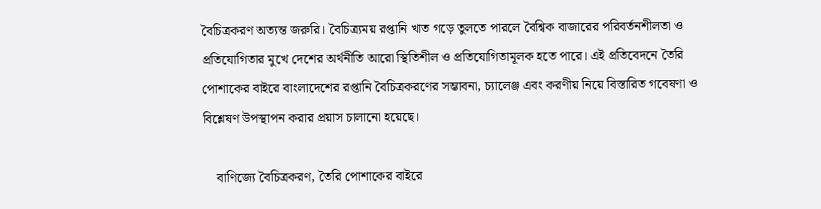বৈচিত্রকরণ অত্যন্ত জরুরি। বৈচিত্র্যময় রপ্তানি খাত গড়ে তুলতে পারলে বৈশ্বিক বাজারের পরিবর্তনশীলতা ও প্রতিযোগিতার মুখে দেশের অর্থনীতি আরো স্থিতিশীল ও প্রতিযোগিতামূলক হতে পারে। এই প্রতিবেদনে তৈরি পোশাকের বাইরে বাংলাদেশের রপ্তানি বৈচিত্রকরণের সম্ভাবনা, চ্যালেঞ্জ এবং করণীয় নিয়ে বিস্তারিত গবেষণা ও বিশ্লেষণ উপস্থাপন করার প্রয়াস চালানো হয়েছে।

    বাণিজ্যে বৈচিত্রকরণ, তৈরি পোশাকের বাইরে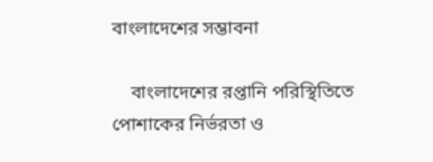বাংলাদেশের সম্ভাবনা

    বাংলাদেশের রপ্তানি পরিস্থিতিতে পোশাকের নির্ভরতা ও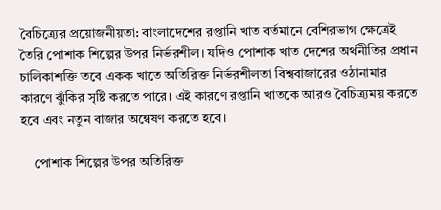বৈচিত্র্যের প্রয়োজনীয়তা: বাংলাদেশের রপ্তানি খাত বর্তমানে বেশিরভাগ ক্ষেত্রেই তৈরি পোশাক শিল্পের উপর নির্ভরশীল। যদিও পোশাক খাত দেশের অর্থনীতির প্রধান চালিকাশক্তি তবে একক খাতে অতিরিক্ত নির্ভরশীলতা বিশ্ববাজারের ওঠানামার কারণে ঝুঁকির সৃষ্টি করতে পারে। এই কারণে রপ্তানি খাতকে আরও বৈচিত্র্যময় করতে হবে এবং নতুন বাজার অন্বেষণ করতে হবে।

    পোশাক শিল্পের উপর অতিরিক্ত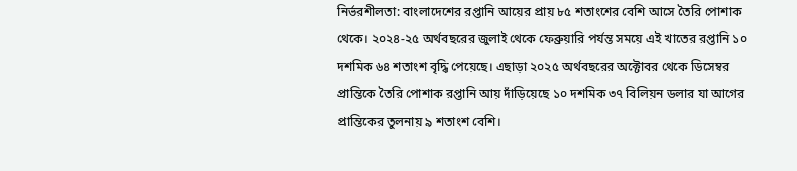নির্ভরশীলতা: বাংলাদেশের রপ্তানি আয়ের প্রায় ৮৫ শতাংশের বেশি আসে তৈরি পোশাক থেকে। ২০২৪-২৫ অর্থবছরের জুলাই থেকে ফেব্রুয়ারি পর্যন্ত সময়ে এই খাতের রপ্তানি ১০ দশমিক ৬৪ শতাংশ বৃদ্ধি পেয়েছে। এছাড়া ২০২৫ অর্থবছরের অক্টোবর থেকে ডিসেম্বর প্রান্তিকে তৈরি পোশাক রপ্তানি আয় দাঁড়িয়েছে ১০ দশমিক ৩৭ বিলিয়ন ডলার যা আগের প্রান্তিকের তুলনায় ৯ শতাংশ বেশি।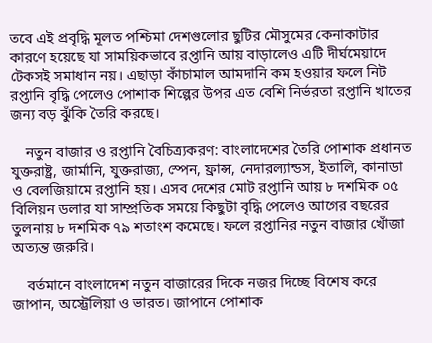তবে এই প্রবৃদ্ধি মূলত পশ্চিমা দেশগুলোর ছুটির মৌসুমের কেনাকাটার কারণে হয়েছে যা সাময়িকভাবে রপ্তানি আয় বাড়ালেও এটি দীর্ঘমেয়াদে টেকসই সমাধান নয়। এছাড়া কাঁচামাল আমদানি কম হওয়ার ফলে নিট রপ্তানি বৃদ্ধি পেলেও পোশাক শিল্পের উপর এত বেশি নির্ভরতা রপ্তানি খাতের জন্য বড় ঝুঁকি তৈরি করছে।

    নতুন বাজার ও রপ্তানি বৈচিত্র্যকরণ: বাংলাদেশের তৈরি পোশাক প্রধানত যুক্তরাষ্ট্র, জার্মানি, যুক্তরাজ্য, স্পেন, ফ্রান্স, নেদারল্যান্ডস, ইতালি, কানাডা ও বেলজিয়ামে রপ্তানি হয়। এসব দেশের মোট রপ্তানি আয় ৮ দশমিক ০৫ বিলিয়ন ডলার যা সাম্প্রতিক সময়ে কিছুটা বৃদ্ধি পেলেও আগের বছরের তুলনায় ৮ দশমিক ৭৯ শতাংশ কমেছে। ফলে রপ্তানির নতুন বাজার খোঁজা অত্যন্ত জরুরি।

    বর্তমানে বাংলাদেশ নতুন বাজারের দিকে নজর দিচ্ছে বিশেষ করে জাপান, অস্ট্রেলিয়া ও ভারত। জাপানে পোশাক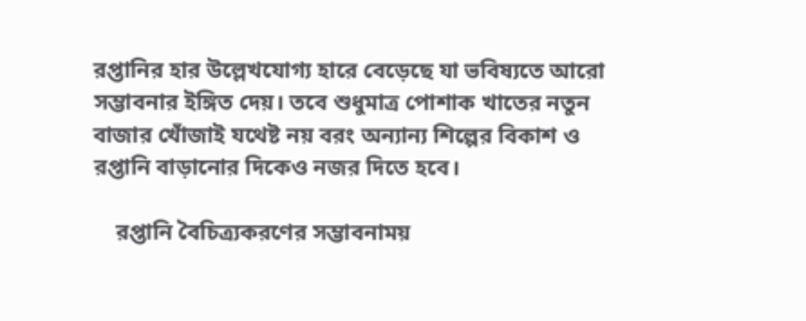রপ্তানির হার উল্লেখযোগ্য হারে বেড়েছে যা ভবিষ্যতে আরো সম্ভাবনার ইঙ্গিত দেয়। তবে শুধুমাত্র পোশাক খাতের নতুন বাজার খোঁজাই যথেষ্ট নয় বরং অন্যান্য শিল্পের বিকাশ ও রপ্তানি বাড়ানোর দিকেও নজর দিতে হবে।

    রপ্তানি বৈচিত্র্যকরণের সম্ভাবনাময়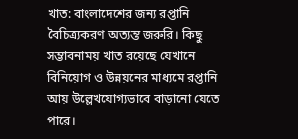খাত: বাংলাদেশের জন্য রপ্তানি বৈচিত্র্যকরণ অত্যন্ত জরুরি। কিছু সম্ভাবনাময় খাত রয়েছে যেখানে বিনিয়োগ ও উন্নয়নের মাধ্যমে রপ্তানি আয় উল্লেখযোগ্যভাবে বাড়ানো যেতে পারে।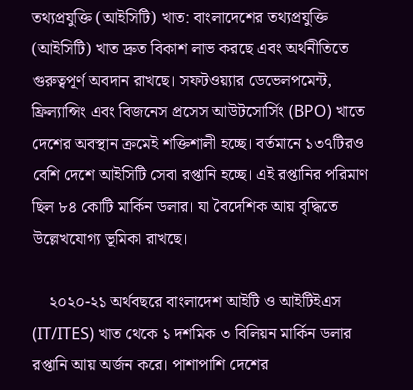তথ্যপ্রযুক্তি (আইসিটি) খাত: বাংলাদেশের তথ্যপ্রযুক্তি (আইসিটি) খাত দ্রুত বিকাশ লাভ করছে এবং অর্থনীতিতে গুরুত্বপূর্ণ অবদান রাখছে। সফটওয়্যার ডেভেলপমেন্ট, ফ্রিল্যান্সিং এবং বিজনেস প্রসেস আউটসোর্সিং (BPO) খাতে দেশের অবস্থান ক্রমেই শক্তিশালী হচ্ছে। বর্তমানে ১৩৭টিরও বেশি দেশে আইসিটি সেবা রপ্তানি হচ্ছে। এই রপ্তানির পরিমাণ ছিল ৮৪ কোটি মার্কিন ডলার। যা বৈদেশিক আয় বৃদ্ধিতে উল্লেখযোগ্য ভূমিকা রাখছে।

    ২০২০-২১ অর্থবছরে বাংলাদেশ আইটি ও আইটিইএস (IT/ITES) খাত থেকে ১ দশমিক ৩ বিলিয়ন মার্কিন ডলার রপ্তানি আয় অর্জন করে। পাশাপাশি দেশের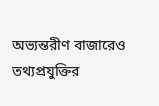অভ্যন্তরীণ বাজারেও তথ্যপ্রযুক্তির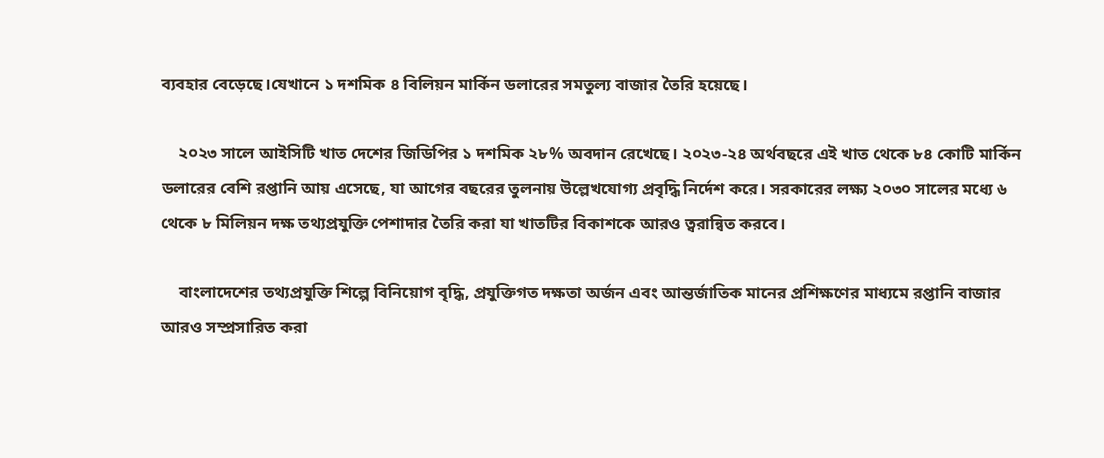ব্যবহার বেড়েছে।যেখানে ১ দশমিক ৪ বিলিয়ন মার্কিন ডলারের সমতুল্য বাজার তৈরি হয়েছে।

    ২০২৩ সালে আইসিটি খাত দেশের জিডিপির ১ দশমিক ২৮% অবদান রেখেছে। ২০২৩-২৪ অর্থবছরে এই খাত থেকে ৮৪ কোটি মার্কিন ডলারের বেশি রপ্তানি আয় এসেছে, যা আগের বছরের তুলনায় উল্লেখযোগ্য প্রবৃদ্ধি নির্দেশ করে। সরকারের লক্ষ্য ২০৩০ সালের মধ্যে ৬ থেকে ৮ মিলিয়ন দক্ষ তথ্যপ্রযুক্তি পেশাদার তৈরি করা যা খাতটির বিকাশকে আরও ত্বরান্বিত করবে।

    বাংলাদেশের তথ্যপ্রযুক্তি শিল্পে বিনিয়োগ বৃদ্ধি, প্রযুক্তিগত দক্ষতা অর্জন এবং আন্তর্জাতিক মানের প্রশিক্ষণের মাধ্যমে রপ্তানি বাজার আরও সম্প্রসারিত করা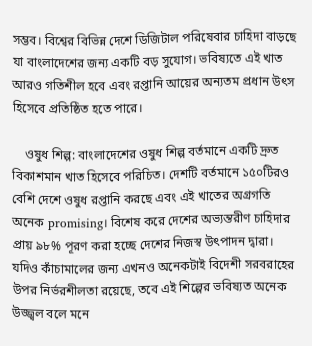সম্ভব। বিশ্বের বিভিন্ন দেশে ডিজিটাল পরিষেবার চাহিদা বাড়ছে যা বাংলাদেশের জন্য একটি বড় সুযোগ। ভবিষ্যতে এই খাত আরও গতিশীল হবে এবং রপ্তানি আয়ের অন্যতম প্রধান উৎস হিসেবে প্রতিষ্ঠিত হতে পারে।

    ওষুধ শিল্প: বাংলাদেশের ওষুধ শিল্প বর্তমানে একটি দ্রুত বিকাশমান খাত হিসেবে পরিচিত। দেশটি বর্তমানে ১৫০টিরও বেশি দেশে ওষুধ রপ্তানি করছে এবং এই খাতের অগ্রগতি অনেক promising। বিশেষ করে দেশের অভ্যন্তরীণ চাহিদার প্রায় ৯৮% পূরণ করা হচ্ছে দেশের নিজস্ব উৎপাদন দ্বারা। যদিও কাঁচামালের জন্য এখনও অনেকটাই বিদেশী সরবরাহের উপর নির্ভরশীলতা রয়েছে, তবে এই শিল্পের ভবিষ্যত অনেক উজ্জ্বল বলে মনে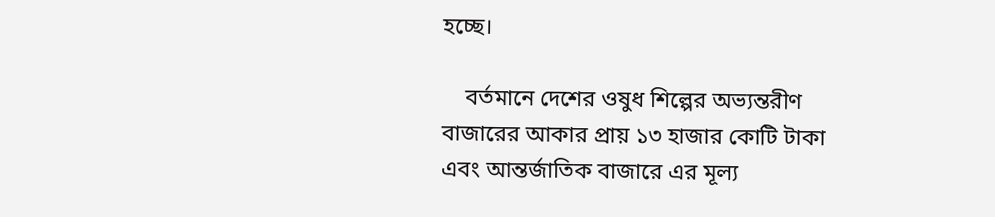হচ্ছে।

    বর্তমানে দেশের ওষুধ শিল্পের অভ্যন্তরীণ বাজারের আকার প্রায় ১৩ হাজার কোটি টাকা এবং আন্তর্জাতিক বাজারে এর মূল্য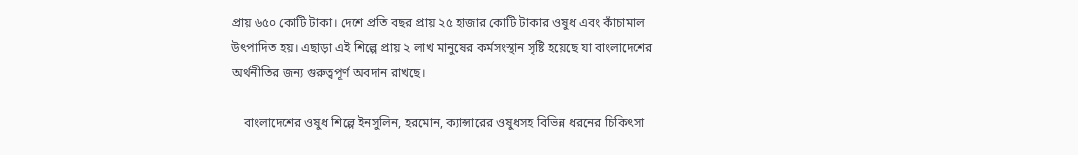প্রায় ৬৫০ কোটি টাকা। দেশে প্রতি বছর প্রায় ২৫ হাজার কোটি টাকার ওষুধ এবং কাঁচামাল উৎপাদিত হয়। এছাড়া এই শিল্পে প্রায় ২ লাখ মানুষের কর্মসংস্থান সৃষ্টি হয়েছে যা বাংলাদেশের অর্থনীতির জন্য গুরুত্বপূর্ণ অবদান রাখছে।

    বাংলাদেশের ওষুধ শিল্পে ইনসুলিন, হরমোন, ক্যান্সারের ওষুধসহ বিভিন্ন ধরনের চিকিৎসা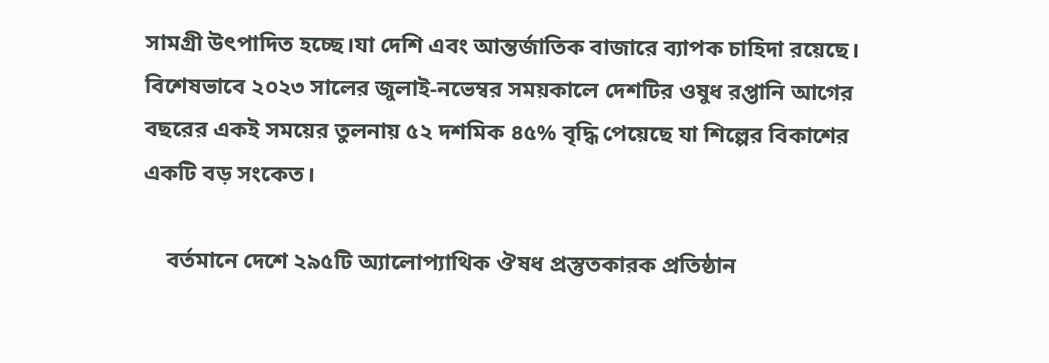সামগ্রী উৎপাদিত হচ্ছে।যা দেশি এবং আন্তর্জাতিক বাজারে ব্যাপক চাহিদা রয়েছে। বিশেষভাবে ২০২৩ সালের জুলাই-নভেম্বর সময়কালে দেশটির ওষুধ রপ্তানি আগের বছরের একই সময়ের তুলনায় ৫২ দশমিক ৪৫% বৃদ্ধি পেয়েছে যা শিল্পের বিকাশের একটি বড় সংকেত।

    বর্তমানে দেশে ২৯৫টি অ্যালোপ্যাথিক ঔষধ প্রস্তুতকারক প্রতিষ্ঠান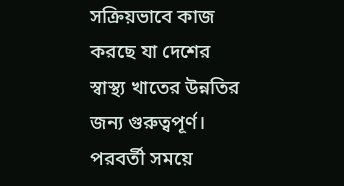সক্রিয়ভাবে কাজ করছে যা দেশের স্বাস্থ্য খাতের উন্নতির জন্য গুরুত্বপূর্ণ। পরবর্তী সময়ে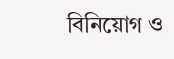বিনিয়োগ ও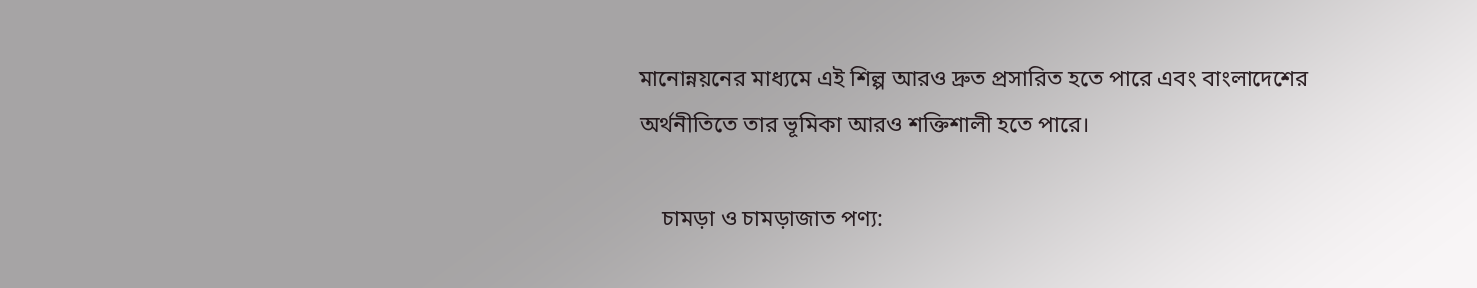মানোন্নয়নের মাধ্যমে এই শিল্প আরও দ্রুত প্রসারিত হতে পারে এবং বাংলাদেশের অর্থনীতিতে তার ভূমিকা আরও শক্তিশালী হতে পারে।

    চামড়া ও চামড়াজাত পণ্য: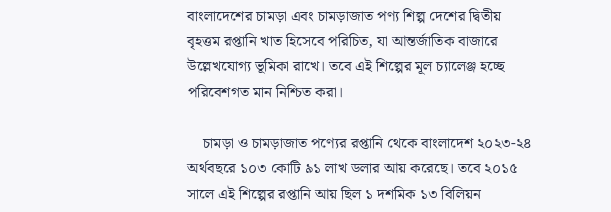বাংলাদেশের চামড়া এবং চামড়াজাত পণ্য শিল্প দেশের দ্বিতীয় বৃহত্তম রপ্তানি খাত হিসেবে পরিচিত, যা আন্তর্জাতিক বাজারে উল্লেখযোগ্য ভূমিকা রাখে। তবে এই শিল্পের মূল চ্যালেঞ্জ হচ্ছে পরিবেশগত মান নিশ্চিত করা।

    চামড়া ও চামড়াজাত পণ্যের রপ্তানি থেকে বাংলাদেশ ২০২৩-২৪ অর্থবছরে ১০৩ কোটি ৯১ লাখ ডলার আয় করেছে। তবে ২০১৫ সালে এই শিল্পের রপ্তানি আয় ছিল ১ দশমিক ১৩ বিলিয়ন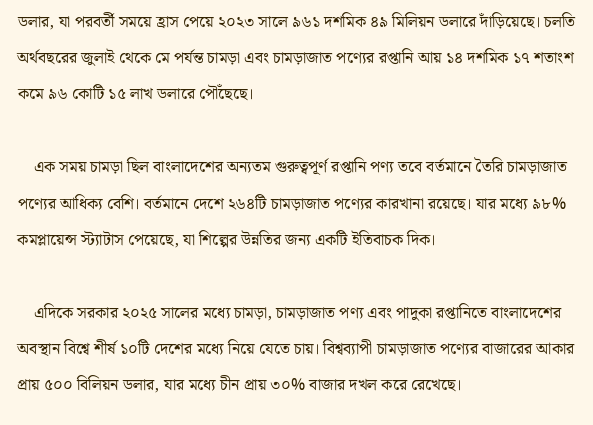ডলার, যা পরবর্তী সময়ে হ্রাস পেয়ে ২০২৩ সালে ৯৬১ দশমিক ৪৯ মিলিয়ন ডলারে দাঁড়িয়েছে। চলতি অর্থবছরের জুলাই থেকে মে পর্যন্ত চামড়া এবং চামড়াজাত পণ্যের রপ্তানি আয় ১৪ দশমিক ১৭ শতাংশ কমে ৯৬ কোটি ১৫ লাখ ডলারে পৌঁছেছে।

    এক সময় চামড়া ছিল বাংলাদেশের অন্যতম গুরুত্বপূর্ণ রপ্তানি পণ্য তবে বর্তমানে তৈরি চামড়াজাত পণ্যের আধিক্য বেশি। বর্তমানে দেশে ২৬৪টি চামড়াজাত পণ্যের কারখানা রয়েছে। যার মধ্যে ৯৮% কমপ্লায়েন্স স্ট্যাটাস পেয়েছে, যা শিল্পের উন্নতির জন্য একটি ইতিবাচক দিক।

    এদিকে সরকার ২০২৫ সালের মধ্যে চামড়া, চামড়াজাত পণ্য এবং পাদুকা রপ্তানিতে বাংলাদেশের অবস্থান বিশ্বে শীর্ষ ১০টি দেশের মধ্যে নিয়ে যেতে চায়। বিশ্বব্যাপী চামড়াজাত পণ্যের বাজারের আকার প্রায় ৫০০ বিলিয়ন ডলার, যার মধ্যে চীন প্রায় ৩০% বাজার দখল করে রেখেছে।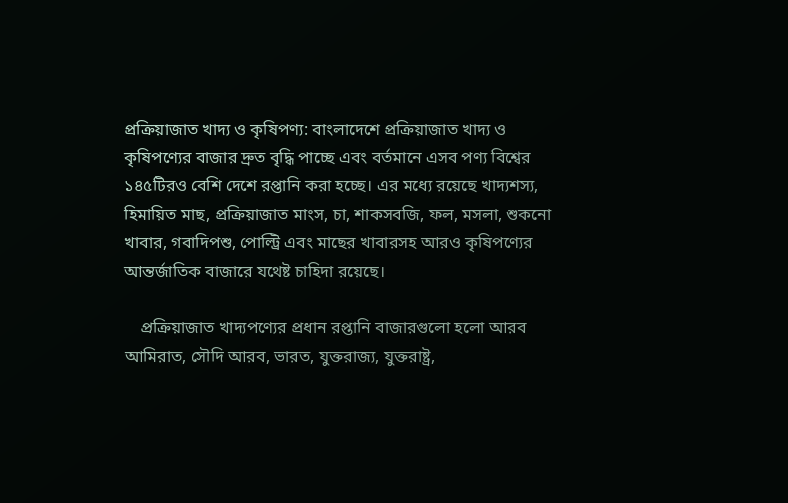প্রক্রিয়াজাত খাদ্য ও কৃষিপণ্য: বাংলাদেশে প্রক্রিয়াজাত খাদ্য ও কৃষিপণ্যের বাজার দ্রুত বৃদ্ধি পাচ্ছে এবং বর্তমানে এসব পণ্য বিশ্বের ১৪৫টিরও বেশি দেশে রপ্তানি করা হচ্ছে। এর মধ্যে রয়েছে খাদ্যশস্য, হিমায়িত মাছ, প্রক্রিয়াজাত মাংস, চা, শাকসবজি, ফল, মসলা, শুকনো খাবার, গবাদিপশু, পোল্ট্রি এবং মাছের খাবারসহ আরও কৃষিপণ্যের আন্তর্জাতিক বাজারে যথেষ্ট চাহিদা রয়েছে।

    প্রক্রিয়াজাত খাদ্যপণ্যের প্রধান রপ্তানি বাজারগুলো হলো আরব আমিরাত, সৌদি আরব, ভারত, যুক্তরাজ্য, যুক্তরাষ্ট্র,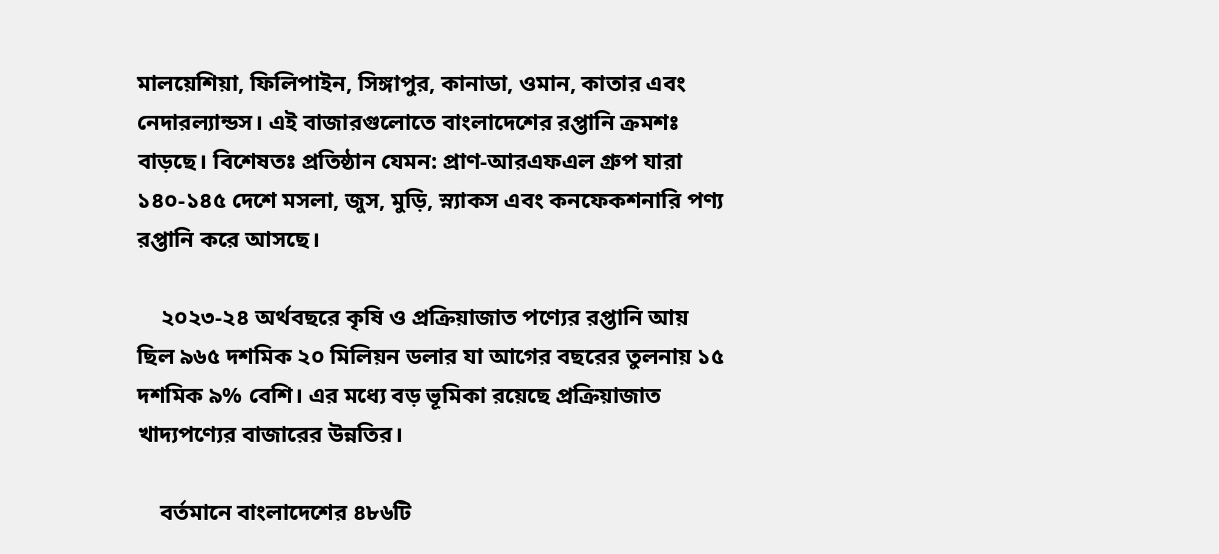মালয়েশিয়া, ফিলিপাইন, সিঙ্গাপুর, কানাডা, ওমান, কাতার এবং নেদারল্যান্ডস। এই বাজারগুলোতে বাংলাদেশের রপ্তানি ক্রমশঃ বাড়ছে। বিশেষতঃ প্রতিষ্ঠান যেমন: প্রাণ-আরএফএল গ্রুপ যারা ১৪০-১৪৫ দেশে মসলা, জুস, মুড়ি, স্ন্যাকস এবং কনফেকশনারি পণ্য রপ্তানি করে আসছে।

    ২০২৩-২৪ অর্থবছরে কৃষি ও প্রক্রিয়াজাত পণ্যের রপ্তানি আয় ছিল ৯৬৫ দশমিক ২০ মিলিয়ন ডলার যা আগের বছরের তুলনায় ১৫ দশমিক ৯% বেশি। এর মধ্যে বড় ভূমিকা রয়েছে প্রক্রিয়াজাত খাদ্যপণ্যের বাজারের উন্নতির।

    বর্তমানে বাংলাদেশের ৪৮৬টি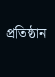প্রতিষ্ঠান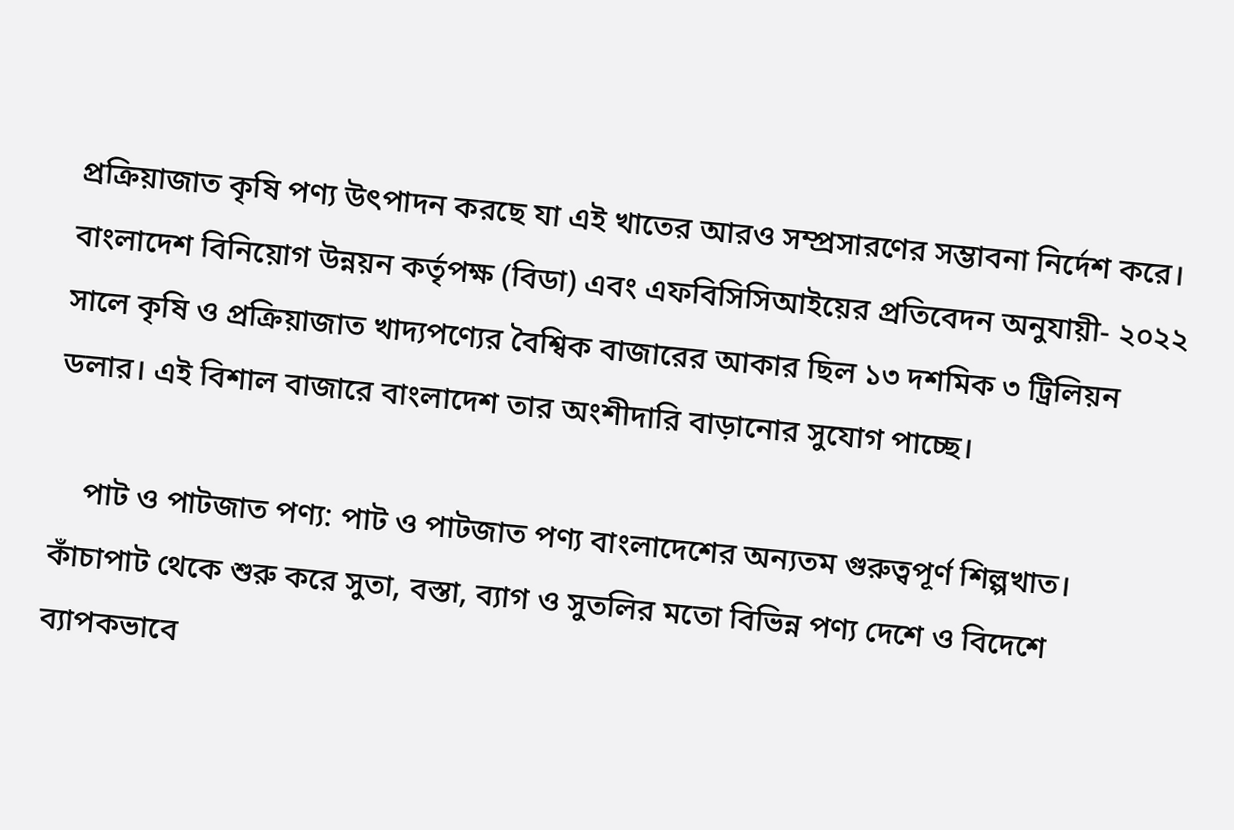প্রক্রিয়াজাত কৃষি পণ্য উৎপাদন করছে যা এই খাতের আরও সম্প্রসারণের সম্ভাবনা নির্দেশ করে। বাংলাদেশ বিনিয়োগ উন্নয়ন কর্তৃপক্ষ (বিডা) এবং এফবিসিসিআইয়ের প্রতিবেদন অনুযায়ী- ২০২২ সালে কৃষি ও প্রক্রিয়াজাত খাদ্যপণ্যের বৈশ্বিক বাজারের আকার ছিল ১৩ দশমিক ৩ ট্রিলিয়ন ডলার। এই বিশাল বাজারে বাংলাদেশ তার অংশীদারি বাড়ানোর সুযোগ পাচ্ছে।

    পাট ও পাটজাত পণ্য: পাট ও পাটজাত পণ্য বাংলাদেশের অন্যতম গুরুত্বপূর্ণ শিল্পখাত। কাঁচাপাট থেকে শুরু করে সুতা, বস্তা, ব্যাগ ও সুতলির মতো বিভিন্ন পণ্য দেশে ও বিদেশে ব্যাপকভাবে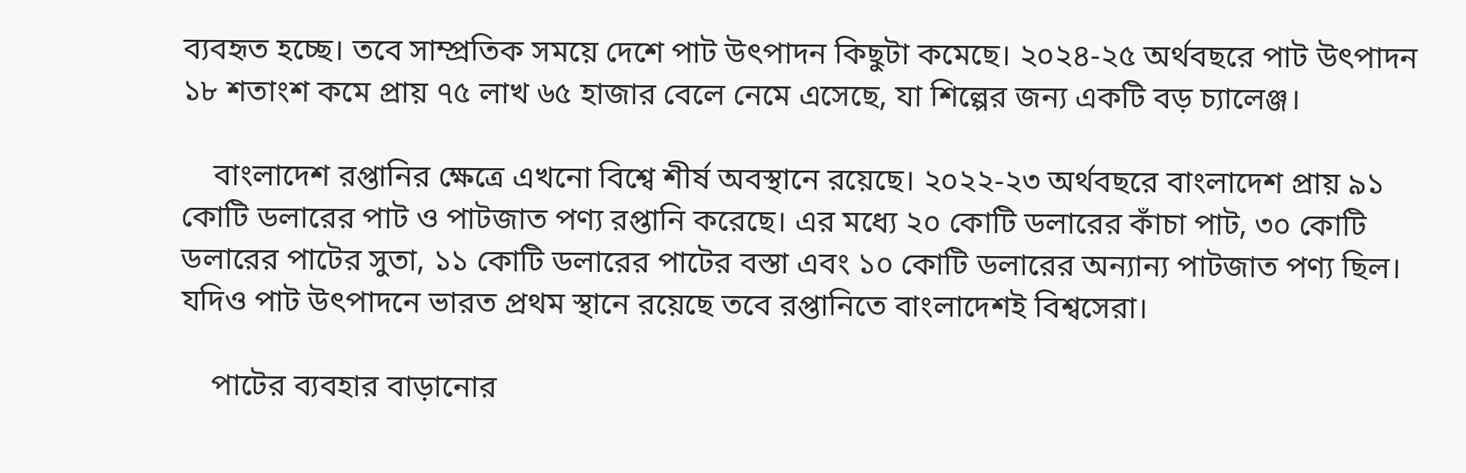ব্যবহৃত হচ্ছে। তবে সাম্প্রতিক সময়ে দেশে পাট উৎপাদন কিছুটা কমেছে। ২০২৪-২৫ অর্থবছরে পাট উৎপাদন ১৮ শতাংশ কমে প্রায় ৭৫ লাখ ৬৫ হাজার বেলে নেমে এসেছে, যা শিল্পের জন্য একটি বড় চ্যালেঞ্জ।

    বাংলাদেশ রপ্তানির ক্ষেত্রে এখনো বিশ্বে শীর্ষ অবস্থানে রয়েছে। ২০২২-২৩ অর্থবছরে বাংলাদেশ প্রায় ৯১ কোটি ডলারের পাট ও পাটজাত পণ্য রপ্তানি করেছে। এর মধ্যে ২০ কোটি ডলারের কাঁচা পাট, ৩০ কোটি ডলারের পাটের সুতা, ১১ কোটি ডলারের পাটের বস্তা এবং ১০ কোটি ডলারের অন্যান্য পাটজাত পণ্য ছিল। যদিও পাট উৎপাদনে ভারত প্রথম স্থানে রয়েছে তবে রপ্তানিতে বাংলাদেশই বিশ্বসেরা।

    পাটের ব্যবহার বাড়ানোর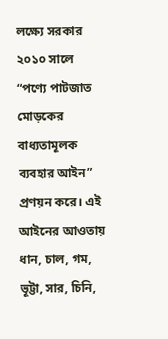লক্ষ্যে সরকার ২০১০ সালে “পণ্যে পাটজাত মোড়কের বাধ্যতামূলক ব্যবহার আইন” প্রণয়ন করে। এই আইনের আওতায় ধান, চাল, গম, ভূট্টা, সার, চিনি,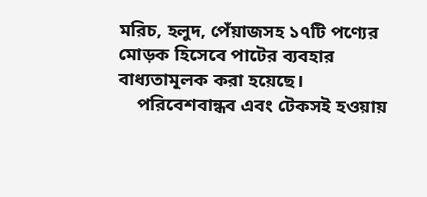মরিচ, হলুদ, পেঁয়াজসহ ১৭টি পণ্যের মোড়ক হিসেবে পাটের ব্যবহার বাধ্যতামূলক করা হয়েছে।
    পরিবেশবান্ধব এবং টেকসই হওয়ায়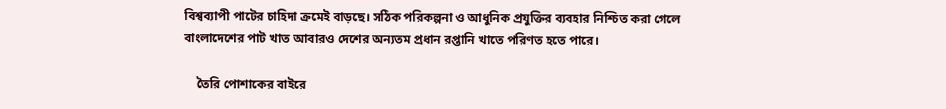বিশ্বব্যাপী পাটের চাহিদা ক্রমেই বাড়ছে। সঠিক পরিকল্পনা ও আধুনিক প্রযুক্তির ব্যবহার নিশ্চিত করা গেলে বাংলাদেশের পাট খাত আবারও দেশের অন্যতম প্রধান রপ্তানি খাতে পরিণত হতে পারে।

    তৈরি পোশাকের বাইরে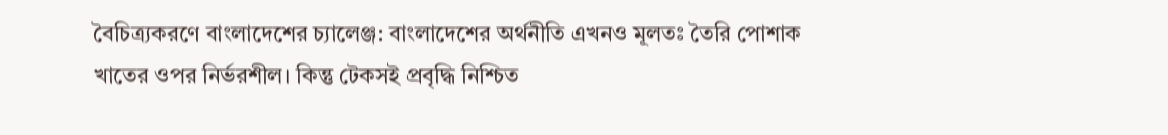বৈচিত্র্যকরণে বাংলাদেশের চ্যালেঞ্জ: বাংলাদেশের অর্থনীতি এখনও মূলতঃ তৈরি পোশাক খাতের ওপর নির্ভরশীল। কিন্তু টেকসই প্রবৃদ্ধি নিশ্চিত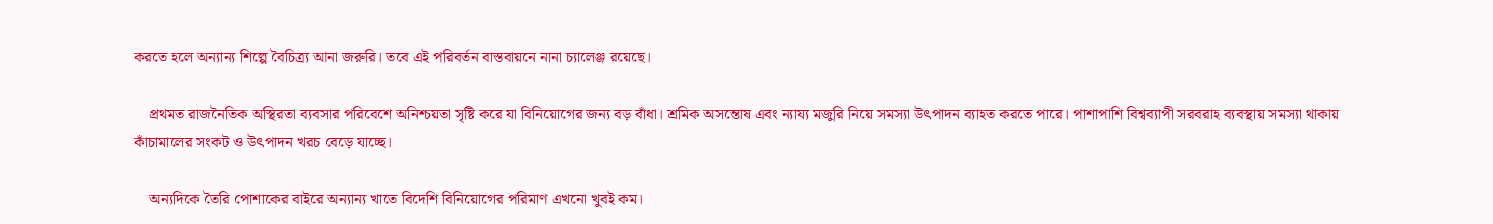করতে হলে অন্যান্য শিল্পে বৈচিত্র্য আনা জরুরি। তবে এই পরিবর্তন বাস্তবায়নে নানা চ্যালেঞ্জ রয়েছে।

    প্রথমত রাজনৈতিক অস্থিরতা ব্যবসার পরিবেশে অনিশ্চয়তা সৃষ্টি করে যা বিনিয়োগের জন্য বড় বাঁধা। শ্রমিক অসন্তোষ এবং ন্যায্য মজুরি নিয়ে সমস্যা উৎপাদন ব্যাহত করতে পারে। পাশাপাশি বিশ্বব্যাপী সরবরাহ ব্যবস্থায় সমস্যা থাকায় কাঁচামালের সংকট ও উৎপাদন খরচ বেড়ে যাচ্ছে।

    অন্যদিকে তৈরি পোশাকের বাইরে অন্যান্য খাতে বিদেশি বিনিয়োগের পরিমাণ এখনো খুবই কম।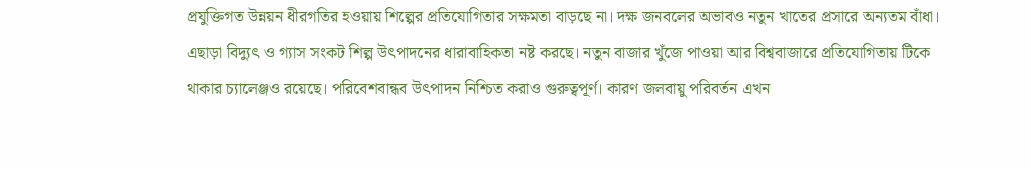প্রযুক্তিগত উন্নয়ন ধীরগতির হওয়ায় শিল্পের প্রতিযোগিতার সক্ষমতা বাড়ছে না। দক্ষ জনবলের অভাবও নতুন খাতের প্রসারে অন্যতম বাঁধা। এছাড়া বিদ্যুৎ ও গ্যাস সংকট শিল্প উৎপাদনের ধারাবাহিকতা নষ্ট করছে। নতুন বাজার খুঁজে পাওয়া আর বিশ্ববাজারে প্রতিযোগিতায় টিকে থাকার চ্যালেঞ্জও রয়েছে। পরিবেশবান্ধব উৎপাদন নিশ্চিত করাও গুরুত্বপূর্ণ। কারণ জলবায়ু পরিবর্তন এখন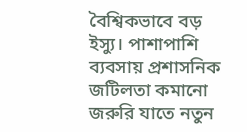বৈশ্বিকভাবে বড় ইস্যু। পাশাপাশি ব্যবসায় প্রশাসনিক জটিলতা কমানো জরুরি যাতে নতুন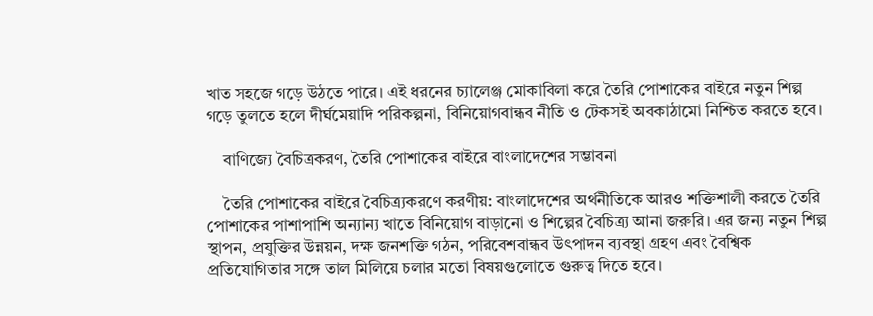খাত সহজে গড়ে উঠতে পারে। এই ধরনের চ্যালেঞ্জ মোকাবিলা করে তৈরি পোশাকের বাইরে নতুন শিল্প গড়ে তুলতে হলে দীর্ঘমেয়াদি পরিকল্পনা, বিনিয়োগবান্ধব নীতি ও টেকসই অবকাঠামো নিশ্চিত করতে হবে।

    বাণিজ্যে বৈচিত্রকরণ, তৈরি পোশাকের বাইরে বাংলাদেশের সম্ভাবনা

    তৈরি পোশাকের বাইরে বৈচিত্র্যকরণে করণীয়: বাংলাদেশের অর্থনীতিকে আরও শক্তিশালী করতে তৈরি পোশাকের পাশাপাশি অন্যান্য খাতে বিনিয়োগ বাড়ানো ও শিল্পের বৈচিত্র্য আনা জরুরি। এর জন্য নতুন শিল্প স্থাপন, প্রযুক্তির উন্নয়ন, দক্ষ জনশক্তি গঠন, পরিবেশবান্ধব উৎপাদন ব্যবস্থা গ্রহণ এবং বৈশ্বিক প্রতিযোগিতার সঙ্গে তাল মিলিয়ে চলার মতো বিষয়গুলোতে গুরুত্ব দিতে হবে।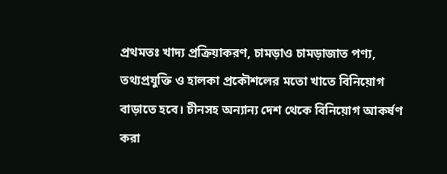প্রথমতঃ খাদ্য প্রক্রিয়াকরণ, চামড়াও চামড়াজাত পণ্য, তথ্যপ্রযুক্তি ও হালকা প্রকৌশলের মতো খাতে বিনিয়োগ বাড়াতে হবে। চীনসহ অন্যান্য দেশ থেকে বিনিয়োগ আকর্ষণ করা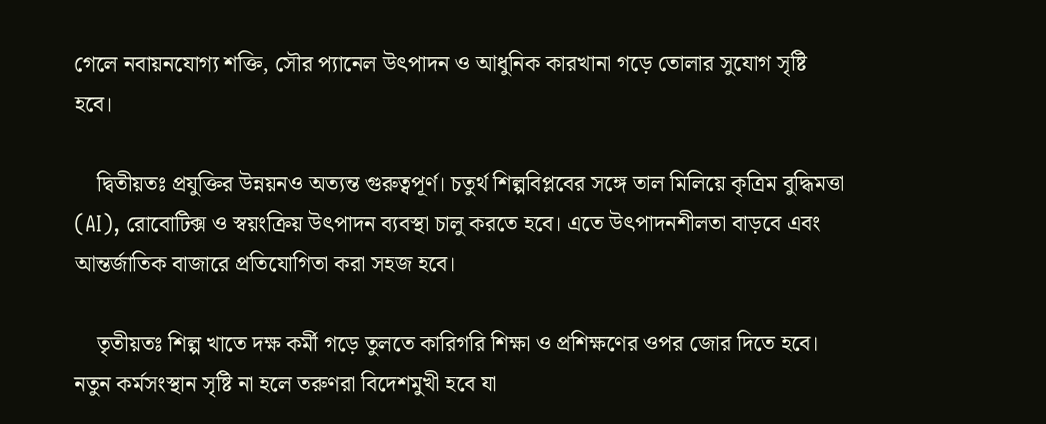গেলে নবায়নযোগ্য শক্তি, সৌর প্যানেল উৎপাদন ও আধুনিক কারখানা গড়ে তোলার সুযোগ সৃষ্টি হবে।

    দ্বিতীয়তঃ প্রযুক্তির উন্নয়নও অত্যন্ত গুরুত্বপূর্ণ। চতুর্থ শিল্পবিপ্লবের সঙ্গে তাল মিলিয়ে কৃত্রিম বুদ্ধিমত্তা (AI), রোবোটিক্স ও স্বয়ংক্রিয় উৎপাদন ব্যবস্থা চালু করতে হবে। এতে উৎপাদনশীলতা বাড়বে এবং আন্তর্জাতিক বাজারে প্রতিযোগিতা করা সহজ হবে।

    তৃতীয়তঃ শিল্প খাতে দক্ষ কর্মী গড়ে তুলতে কারিগরি শিক্ষা ও প্রশিক্ষণের ওপর জোর দিতে হবে। নতুন কর্মসংস্থান সৃষ্টি না হলে তরুণরা বিদেশমুখী হবে যা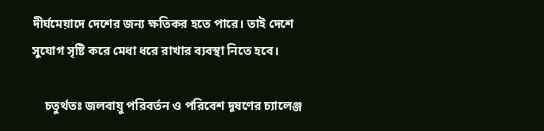দীর্ঘমেয়াদে দেশের জন্য ক্ষতিকর হতে পারে। তাই দেশে সুযোগ সৃষ্টি করে মেধা ধরে রাখার ব্যবস্থা নিতে হবে।

    চতুর্থতঃ জলবায়ু পরিবর্তন ও পরিবেশ দূষণের চ্যালেঞ্জ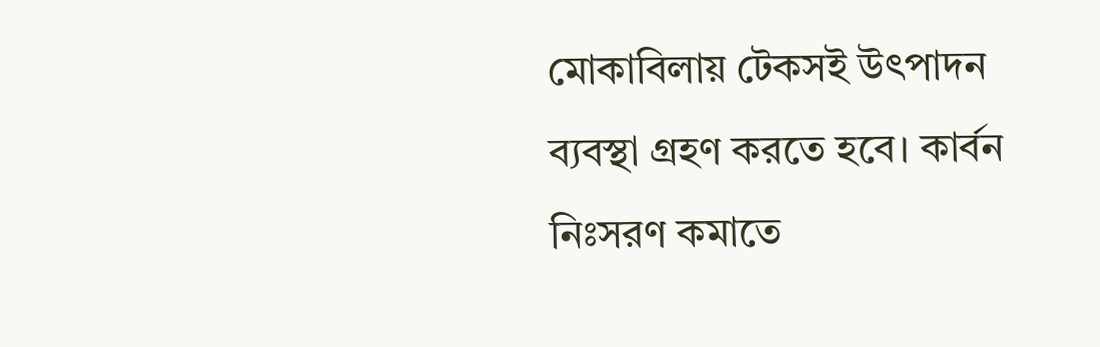মোকাবিলায় টেকসই উৎপাদন ব্যবস্থা গ্রহণ করতে হবে। কার্বন নিঃসরণ কমাতে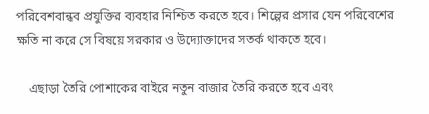পরিবেশবান্ধব প্রযুক্তির ব্যবহার নিশ্চিত করতে হবে। শিল্পের প্রসার যেন পরিবেশের ক্ষতি না করে সে বিষয়ে সরকার ও উদ্যোক্তাদের সতর্ক থাকতে হবে।

    এছাড়া তৈরি পোশাকের বাইরে নতুন বাজার তৈরি করতে হবে এবং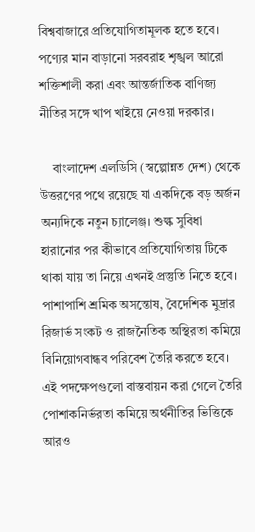বিশ্ববাজারে প্রতিযোগিতামূলক হতে হবে। পণ্যের মান বাড়ানো সরবরাহ শৃঙ্খল আরো শক্তিশালী করা এবং আন্তর্জাতিক বাণিজ্য নীতির সঙ্গে খাপ খাইয়ে নেওয়া দরকার।

    বাংলাদেশ এলডিসি (স্বল্পোন্নত দেশ) থেকে উত্তরণের পথে রয়েছে যা একদিকে বড় অর্জন অন্যদিকে নতুন চ্যালেঞ্জ। শুল্ক সুবিধা হারানোর পর কীভাবে প্রতিযোগিতায় টিকে থাকা যায় তা নিয়ে এখনই প্রস্তুতি নিতে হবে। পাশাপাশি শ্রমিক অসন্তোষ, বৈদেশিক মুদ্রার রিজার্ভ সংকট ও রাজনৈতিক অস্থিরতা কমিয়ে বিনিয়োগবান্ধব পরিবেশ তৈরি করতে হবে। এই পদক্ষেপগুলো বাস্তবায়ন করা গেলে তৈরি পোশাকনির্ভরতা কমিয়ে অর্থনীতির ভিত্তিকে আরও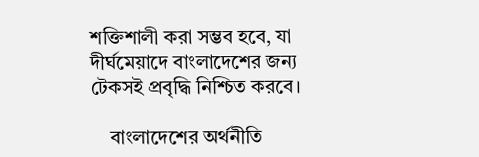শক্তিশালী করা সম্ভব হবে, যা দীর্ঘমেয়াদে বাংলাদেশের জন্য টেকসই প্রবৃদ্ধি নিশ্চিত করবে।

    বাংলাদেশের অর্থনীতি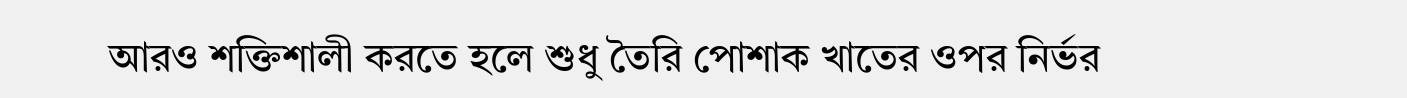আরও শক্তিশালী করতে হলে শুধু তৈরি পোশাক খাতের ওপর নির্ভর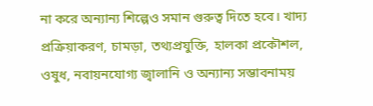না করে অন্যান্য শিল্পেও সমান গুরুত্ব দিতে হবে। খাদ্য প্রক্রিয়াকরণ, চামড়া, তথ্যপ্রযুক্তি, হালকা প্রকৌশল, ওষুধ, নবায়নযোগ্য জ্বালানি ও অন্যান্য সম্ভাবনাময়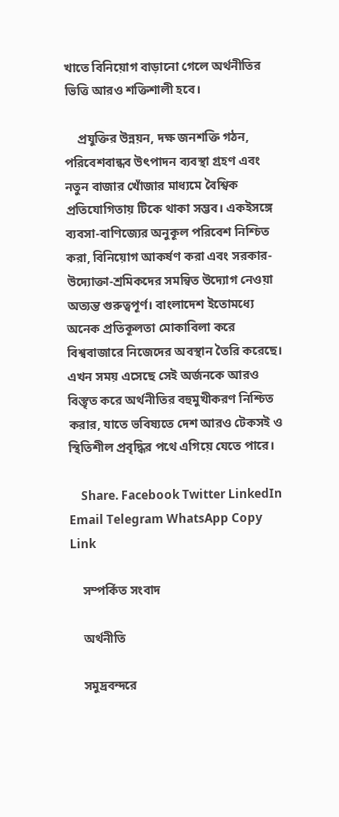খাতে বিনিয়োগ বাড়ানো গেলে অর্থনীতির ভিত্তি আরও শক্তিশালী হবে।

    প্রযুক্তির উন্নয়ন, দক্ষ জনশক্তি গঠন, পরিবেশবান্ধব উৎপাদন ব্যবস্থা গ্রহণ এবং নতুন বাজার খোঁজার মাধ্যমে বৈশ্বিক প্রতিযোগিতায় টিকে থাকা সম্ভব। একইসঙ্গে ব্যবসা-বাণিজ্যের অনুকূল পরিবেশ নিশ্চিত করা, বিনিয়োগ আকর্ষণ করা এবং সরকার-উদ্যোক্তা-শ্রমিকদের সমন্বিত উদ্যোগ নেওয়া অত্যন্ত গুরুত্বপূর্ণ। বাংলাদেশ ইতোমধ্যে অনেক প্রতিকূলতা মোকাবিলা করে বিশ্ববাজারে নিজেদের অবস্থান তৈরি করেছে। এখন সময় এসেছে সেই অর্জনকে আরও বিস্তৃত করে অর্থনীতির বহুমুখীকরণ নিশ্চিত করার, যাতে ভবিষ্যতে দেশ আরও টেকসই ও স্থিতিশীল প্রবৃদ্ধির পথে এগিয়ে যেতে পারে।

    Share. Facebook Twitter LinkedIn Email Telegram WhatsApp Copy Link

    সম্পর্কিত সংবাদ

    অর্থনীতি

    সমুদ্রবন্দরে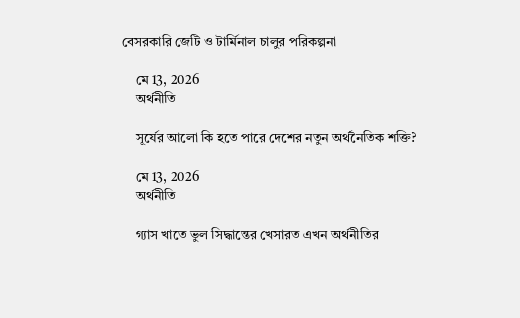বেসরকারি জেটি ও টার্মিনাল চালুর পরিকল্পনা

    মে 13, 2026
    অর্থনীতি

    সূর্যের আলো কি হতে পারে দেশের নতুন অর্থনৈতিক শক্তি?

    মে 13, 2026
    অর্থনীতি

    গ্যাস খাতে ভুল সিদ্ধান্তের খেসারত এখন অর্থনীতির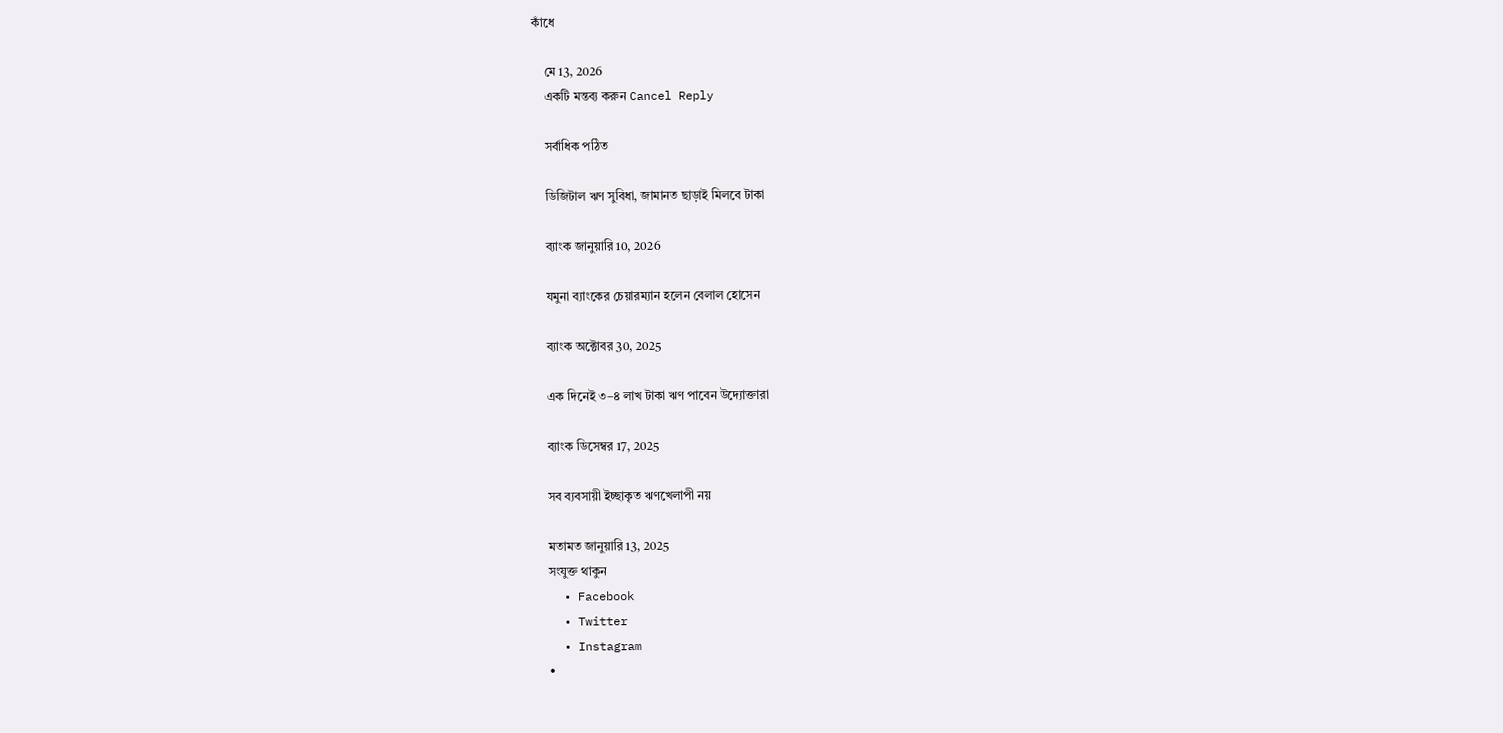কাঁধে

    মে 13, 2026
    একটি মন্তব্য করুন Cancel Reply

    সর্বাধিক পঠিত

    ডিজিটাল ঋণ সুবিধা, জামানত ছাড়াই মিলবে টাকা

    ব্যাংক জানুয়ারি 10, 2026

    যমুনা ব্যাংকের চেয়ারম্যান হলেন বেলাল হোসেন

    ব্যাংক অক্টোবর 30, 2025

    এক দিনেই ৩–৪ লাখ টাকা ঋণ পাবেন উদ্যোক্তারা

    ব্যাংক ডিসেম্বর 17, 2025

    সব ব্যবসায়ী ইচ্ছাকৃত ঋণখেলাপী নয়

    মতামত জানুয়ারি 13, 2025
    সংযুক্ত থাকুন
    • Facebook
    • Twitter
    • Instagram
    •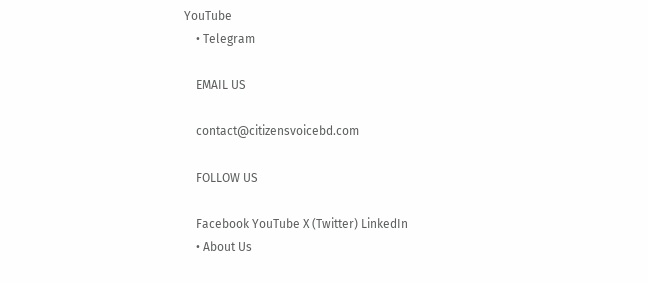YouTube
    • Telegram

    EMAIL US

    contact@citizensvoicebd.com

    FOLLOW US

    Facebook YouTube X (Twitter) LinkedIn
    • About Us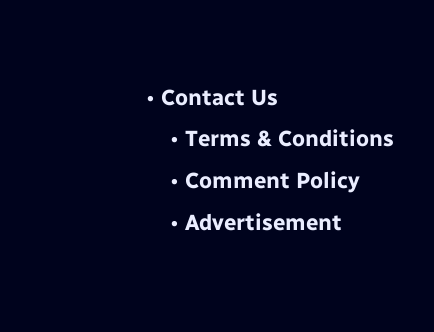• Contact Us
    • Terms & Conditions
    • Comment Policy
    • Advertisement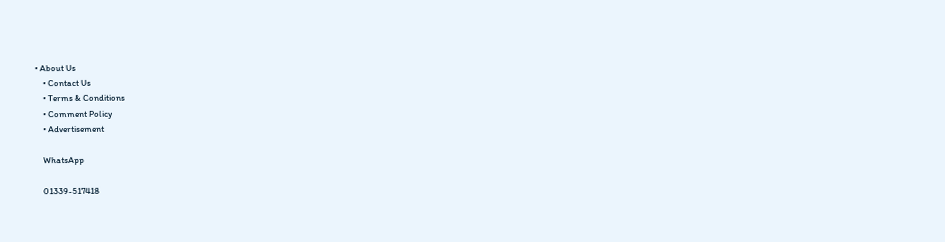• About Us
    • Contact Us
    • Terms & Conditions
    • Comment Policy
    • Advertisement

    WhatsApp

    01339-517418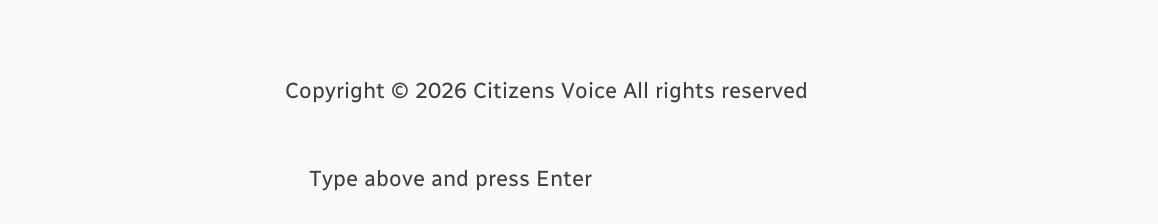Copyright © 2026 Citizens Voice All rights reserved

    Type above and press Enter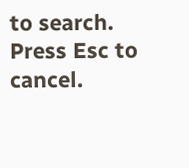to search. Press Esc to cancel.